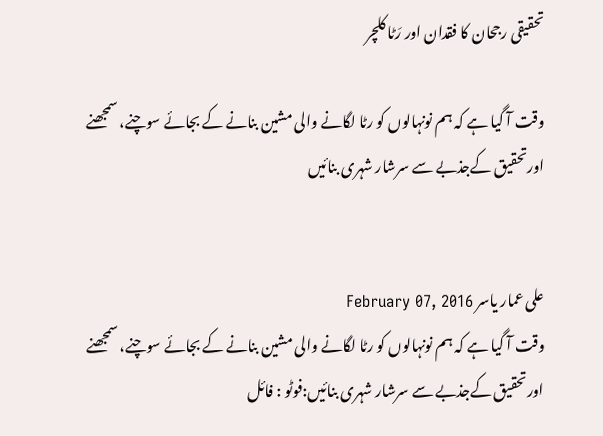تحقیقی رجحان کا فقدان اور رَٹا کلچر

وقت آ گیا ہے کہ ہم نونہالوں کو رٹا لگانے والی مشین بنانے کے بجائے سوچنے، سمجھنے اورتحقیق کےجذبے سے سرشار شہری بنائیں


علی عمار یاسر February 07, 2016
وقت آ گیا ہے کہ ہم نونہالوں کو رٹا لگانے والی مشین بنانے کے بجائے سوچنے، سمجھنے اورتحقیق کےجذبے سے سرشار شہری بنائیں:فوٹو : فائل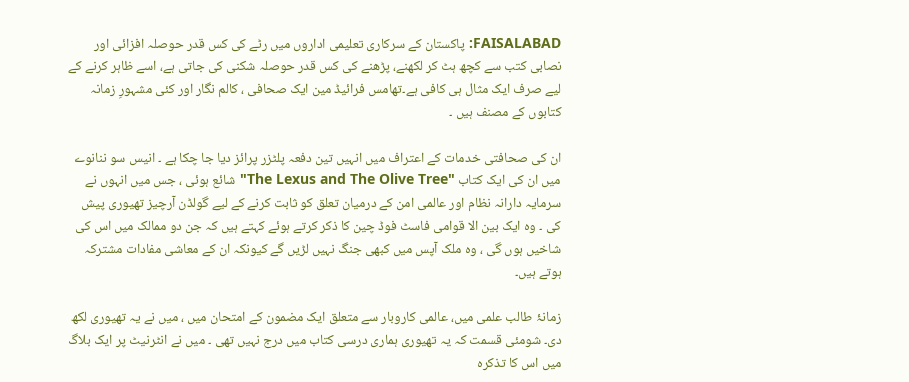FAISALABAD: پاکستان کے سرکاری تعلیمی اداروں میں رٹے کی کس قدر حوصلہ افزائی اور نصابی کتب سے کچھ ہٹ کر لکھنے، پڑھنے کی کس قدر حوصلہ شکنی کی جاتی ہے، اسے ظاہر کرنے کے لیے صرف ایک مثال ہی کافی ہے۔تھامس فرائیڈ مین ایک صحافی ، کالم نگار اور کئی مشہورِ زمانہ کتابوں کے مصنف ہیں ۔

ان کی صحافتی خدمات کے اعتراف میں انہیں تین دفعہ پلٹزر پرائز دیا جا چکا ہے ۔ انیس سو ننانوے میں ان کی ایک کتاب "The Lexus and The Olive Tree" شائع ہوئی ، جس میں انہوں نے سرمایہ دارانہ نظام اور عالمی امن کے درمیان تعلق کو ثابت کرنے کے لیے گولڈن آرچیز تھیوری پیش کی ۔ وہ ایک بین الا قوامی فاسٹ فوڈ چین کا ذکر کرتے ہوئے کہتے ہیں کہ جن دو ممالک میں اس کی شاخیں ہوں گی ، وہ ملک آپس میں کبھی جنگ نہیں لڑیں گے کیونکہ ان کے معاشی مفادات مشترکہ ہوتے ہیں۔

زمانۂ طالب علمی میں، عالمی کاروبار سے متعلق ایک مضمون کے امتحان میں ، میں نے یہ تھیوری لکھ دی۔ شومئی قسمت کہ یہ تھیوری ہماری درسی کتاب میں درج نہیں تھی ۔ میں نے انٹرنیٹ پر ایک بلاگ میں اس کا تذکرہ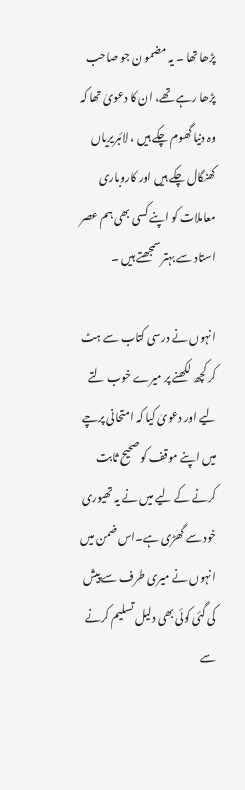پڑھا تھا ۔ یہ مضمو ن جو صاحب پڑھا رہے تھے، ان کا دعویٰ تھا کہ وہ دنیا گھوم چکے ہیں ، لائبریریاں کھنگال چکے ہیں اور کاروباری معاملات کو اپنے کسی بھی ہم عصر استاد سے بہتر سمجھتے ہیں ۔

انہوں نے درسی کتاب سے ہٹ کر کچھ لکھنے پر میرے خوب لتے لیے اور دعویٰ کیا کہ امتحانی پرچے میں اپنے موقف کو صحیح ثابت کرنے کے لیے میں نے یہ تھیوری خود سے گھڑی ہے۔اس ضمن میں انہوں نے میری طرف سے پیش کی گئی کوئی بھی دلیل تسلیم کرنے سے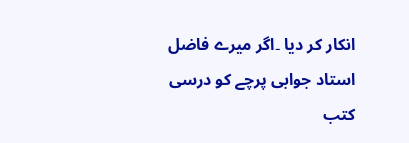انکار کر دیا ۔اگر میرے فاضل استاد جوابی پرچے کو درسی کتب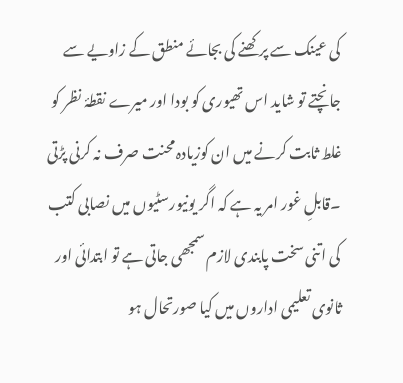کی عینک سے پرکھنے کی بجائے منطق کے زاویے سے جانچتے تو شاید اس تھیوری کو بودا اور میرے نقطۂ نظر کو غلط ثابت کرنے میں ان کوزیادہ محنت صرف نہ کرنی پڑتی ۔قابلِ غور امر یہ ہے کہ اگر یونیورسٹیوں میں نصابی کتب کی اتنی سخت پابندی لازم سمجھی جاتی ہے تو ابتدائی اور ثانوی تعلیمی اداروں میں کیا صورتحال ہو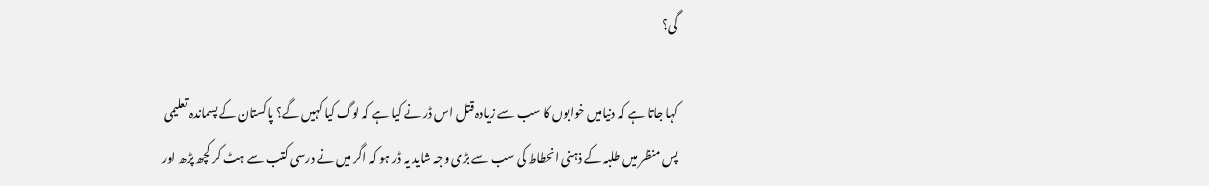گی؟

کہا جاتا ہے کہ دنیامیں خوابوں کا سب سے زیادہ قتل اس ڈر نے کیا ہے کہ لوگ کیا کہیں گے؟ پاکستان کے پسماندہ تعلیمی پس منظر میں طلبہ کے ذہنی انحطاط کی سب سے بڑی وجہ شاید یہ ڈر ہو کہ اگر میں نے درسی کتب سے ہٹ کر کچھ پڑھ اور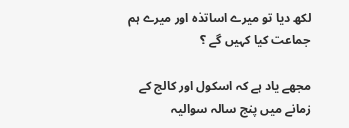لکھ دیا تو میرے اساتذہ اور میرے ہم جماعت کیا کہیں گے ؟

مجھے یاد ہے کہ اسکول اور کالج کے زمانے میں پنج سالہ سوالیہ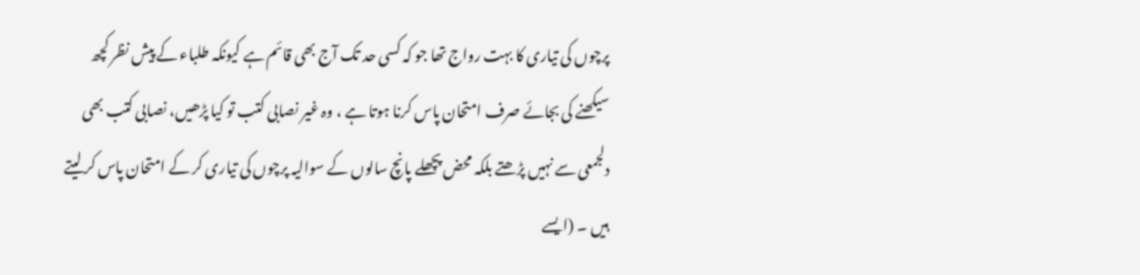پرچوں کی تیاری کا بہت رواج تھا جو کہ کسی حد تک آج بھی قائم ہے کیونکہ طلباء کے پیش نظر کچھ سیکھنے کی بجائے صرف امتحان پاس کرنا ہوتا ہے ، وہ غیر نصابی کتب تو کیا پڑھیں، نصابی کتب بھی دلجمعی سے نہیں پڑھتے بلکہ محض پچھلے پانچ سالوں کے سوالیہ پرچوں کی تیاری کر کے امتحان پاس کر لیتے ہیں ۔ (ایسے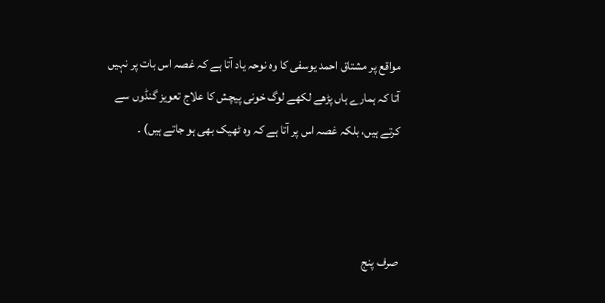مواقع پر مشتاق احمد یوسفی کا وہ نوحہ یاد آتا ہے کہ غصہ اس بات پر نہیں آتا کہ ہمارے ہاں پڑھے لکھے لوگ خونی پیچش کا علاج تعویز گنڈوں سے کرتے ہیں، بلکہ غصہ اس پر آتا ہے کہ وہ ٹھیک بھی ہو جاتے ہیں) ۔



صرف پنج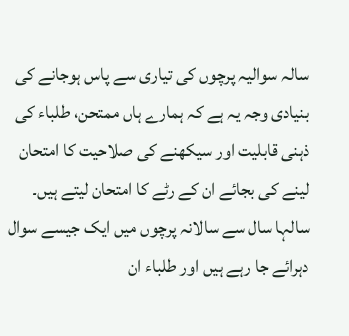سالہ سوالیہ پرچوں کی تیاری سے پاس ہوجانے کی بنیادی وجہ یہ ہے کہ ہمارے ہاں ممتحن، طلباء کی ذہنی قابلیت اور سیکھنے کی صلاحیت کا امتحان لینے کی بجائے ان کے رٹے کا امتحان لیتے ہیں۔ سالہا سال سے سالانہ پرچوں میں ایک جیسے سوال دہرائے جا رہے ہیں اور طلباء ان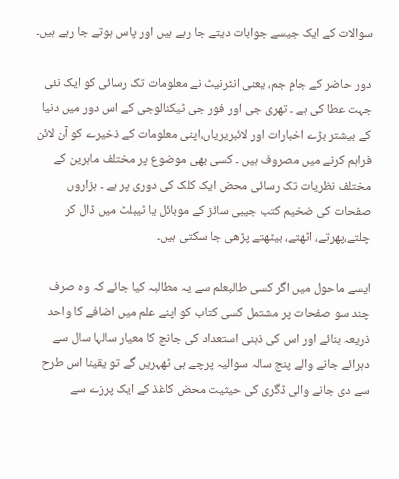سوالات کے ایک جیسے جوابات دیتے جا رہے ہیں اور پاس ہوتے جا رہے ہیں۔

دور حاضر کے جامِ جم، یعنی انٹرنیٹ نے معلومات تک رسائی کو ایک نئی جہت عطا کی ہے ۔ تھری جی اور فور جی ٹیکنالوجی کے اس دور میں دنیا کے بیشتر بڑے اخبارات اور لائبریریاں،اپنی معلومات کے ذخیرے کو آن لائن فراہم کرنے میں مصروف ہیں ۔ کسی بھی موضوع پر مختلف ماہرین کے مختلف نظریات تک رسائی محض ایک کلک کی دوری پر ہے ۔ ہزاروں صفحات کی ضخیم کتب جیبی سائز کے موبائل یا ٹیبلٹ میں ڈال کر چلتے،پھرتے، اٹھتے، بیٹھتے پڑھی جا سکتی ہیں۔

ایسے ماحول میں اگر کسی طالبعلم سے یہ مطالبہ کیا جائے کہ وہ صرف چند سو صفحات پر مشتمل کسی کتاب کو اپنے علم میں اضافے کا واحد ذریعہ بنائے اور اس کی ذہنی استعداد کی جانچ کا معیار سالہا سال سے دہرائے جانے والے پنج سالہ سوالیہ پرچے ہی ٹھہریں گے تو یقینا اس طرح سے دی جانے والی ڈگری کی حیثیت محض کاغذ کے ایک پرزے سے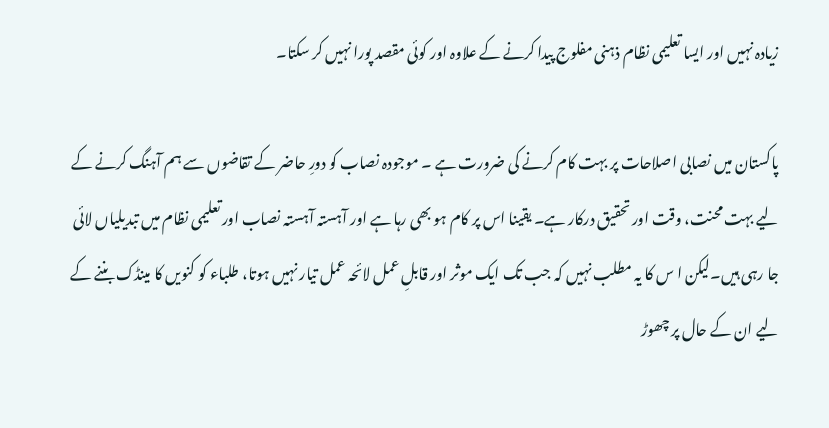زیادہ نہیں اور ایسا تعلیمی نظام ذہنی مفلوج پیدا کرنے کے علاوہ اور کوئی مقصد پورا نہیں کر سکتا۔

پاکستان میں نصابی اصلاحات پر بہت کام کرنے کی ضرورت ہے ۔ موجودہ نصاب کو دورِ حاضر کے تقاضوں سے ہم آہنگ کرنے کے لیے بہت محنت، وقت اور تحقیق درکار ہے۔ یقینا اس پر کام ہو بھی رہا ہے اور آہستہ آہستہ نصاب اور تعلیمی نظام میں تبدیلیاں لائی جا رہی ہیں۔لیکن ا س کا یہ مطلب نہیں کہ جب تک ایک موثر اور قابلِ عمل لائحہ عمل تیار نہیں ہوتا، طلباء کو کنویں کا مینڈک بننے کے لیے ان کے حال پر چھوڑ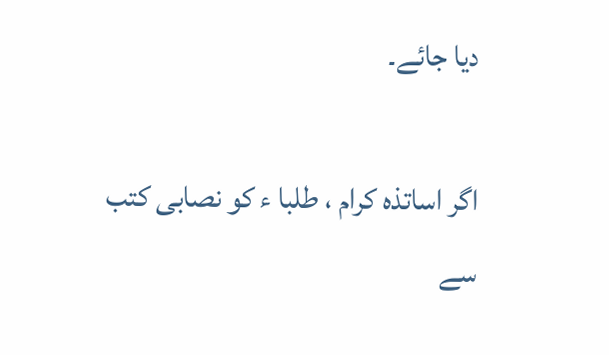دیا جائے۔

اگر اساتذہ کرام ، طلبا ء کو نصابی کتب سے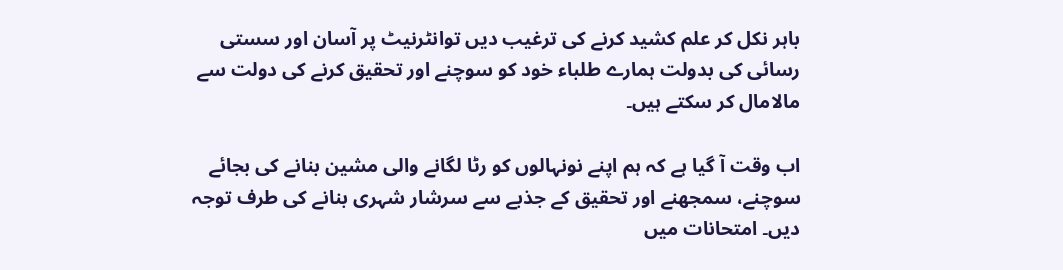باہر نکل کر علم کشید کرنے کی ترغیب دیں توانٹرنیٹ پر آسان اور سستی رسائی کی بدولت ہمارے طلباء خود کو سوچنے اور تحقیق کرنے کی دولت سے مالامال کر سکتے ہیں۔

اب وقت آ گیا ہے کہ ہم اپنے نونہالوں کو رٹا لگانے والی مشین بنانے کی بجائے سوچنے، سمجھنے اور تحقیق کے جذبے سے سرشار شہری بنانے کی طرف توجہ دیں۔ امتحانات میں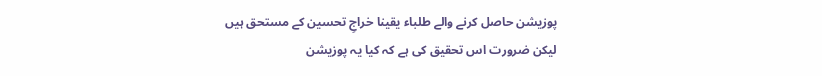پوزیشن حاصل کرنے والے طلباء یقینا خراجِ تحسین کے مستحق ہیں لیکن ضرورت اس تحقیق کی ہے کہ کیا یہ پوزیشن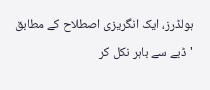ہولڈرز، ایک انگریزی اصطلاح کے مطابق 'ڈبے سے باہر نکل کر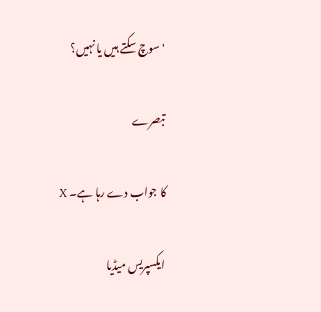'سوچ سکتے ہیں یا نہیں؟

تبصرے

کا جواب دے رہا ہے۔ X

ایکسپریس میڈیا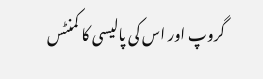گروپ اور اس کی پالیسی کا کمنٹس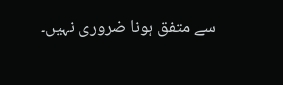سے متفق ہونا ضروری نہیں۔